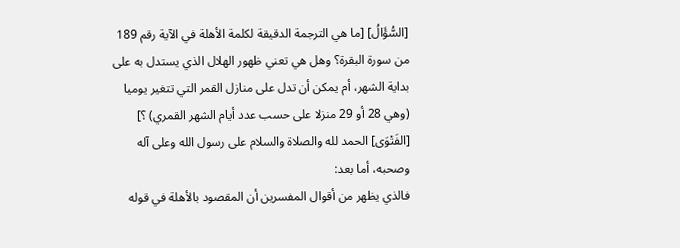[السُّؤَالُ] [ما هي الترجمة الدقيقة لكلمة الأهلة في الآية رقم 189 من سورة البقرة؟ وهل هي تعني ظهور الهلال الذي يستدل به على بداية الشهر، أم يمكن أن تدل على منازل القمر التي تتغير يوميا (وهي 28 أو 29 منزلا على حسب عدد أيام الشهر القمري) ؟]
[الفَتْوَى] الحمد لله والصلاة والسلام على رسول الله وعلى آله وصحبه، أما بعد:
فالذي يظهر من أقوال المفسرين أن المقصود بالأهلة في قوله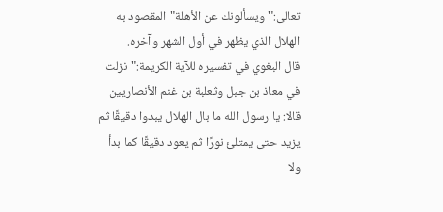تعالى:"ويسألونك عن الأهلة"المقصود به الهلال الذي يظهر في أول الشهر وآخره.
قال البغوي في تفسيره للآية الكريمة:"نزلت في معاذ بن جبل وثعلبة بن غنم الأنصاريين قالا: يا رسول الله ما بال الهلال يبدوا دقيقًا ثم يزيد حتى يمتلئ نورًا ثم يعود دقيقًا كما بدأ ولا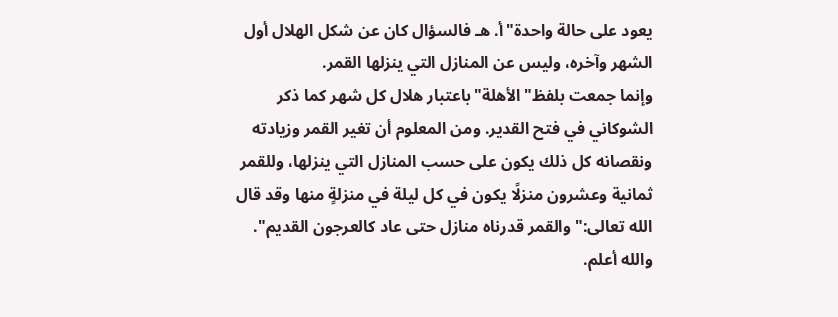يعود على حالة واحدة"أ. هـ فالسؤال كان عن شكل الهلال أول الشهر وآخره، وليس عن المنازل التي ينزلها القمر.
وإنما جمعت بلفظ"الأهلة"باعتبار هلال كل شهر كما ذكر الشوكاني في فتح القدير. ومن المعلوم أن تغير القمر وزيادته ونقصانه كل ذلك يكون على حسب المنازل التي ينزلها، وللقمر ثمانية وعشرون منزلًا يكون في كل ليلة في منزلةٍ منها وقد قال الله تعالى:"والقمر قدرناه منازل حتى عاد كالعرجون القديم".
والله أعلم.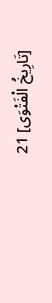[تَارِيخُ الْفَتْوَى] 21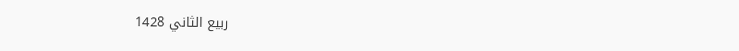ربيع الثاني 1428